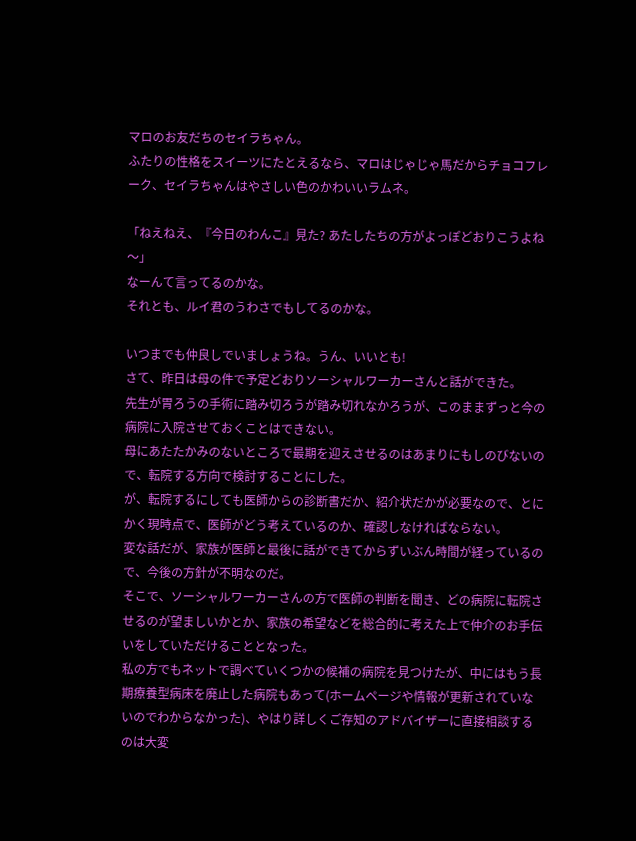マロのお友だちのセイラちゃん。
ふたりの性格をスイーツにたとえるなら、マロはじゃじゃ馬だからチョコフレーク、セイラちゃんはやさしい色のかわいいラムネ。

「ねえねえ、『今日のわんこ』見た? あたしたちの方がよっぽどおりこうよね〜」
なーんて言ってるのかな。
それとも、ルイ君のうわさでもしてるのかな。

いつまでも仲良しでいましょうね。うん、いいとも!
さて、昨日は母の件で予定どおりソーシャルワーカーさんと話ができた。
先生が胃ろうの手術に踏み切ろうが踏み切れなかろうが、このままずっと今の病院に入院させておくことはできない。
母にあたたかみのないところで最期を迎えさせるのはあまりにもしのびないので、転院する方向で検討することにした。
が、転院するにしても医師からの診断書だか、紹介状だかが必要なので、とにかく現時点で、医師がどう考えているのか、確認しなければならない。
変な話だが、家族が医師と最後に話ができてからずいぶん時間が経っているので、今後の方針が不明なのだ。
そこで、ソーシャルワーカーさんの方で医師の判断を聞き、どの病院に転院させるのが望ましいかとか、家族の希望などを総合的に考えた上で仲介のお手伝いをしていただけることとなった。
私の方でもネットで調べていくつかの候補の病院を見つけたが、中にはもう長期療養型病床を廃止した病院もあって(ホームページや情報が更新されていないのでわからなかった)、やはり詳しくご存知のアドバイザーに直接相談するのは大変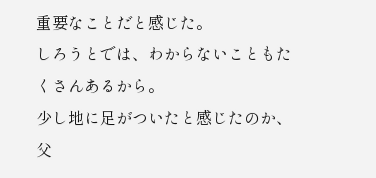重要なことだと感じた。
しろうとでは、わからないこともたくさんあるから。
少し地に足がついたと感じたのか、父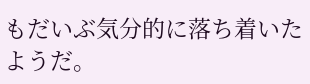もだいぶ気分的に落ち着いたようだ。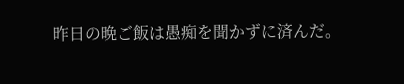昨日の晩ご飯は愚痴を聞かずに済んだ。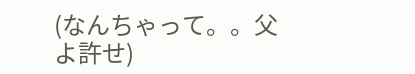(なんちゃって。。父よ許せ)